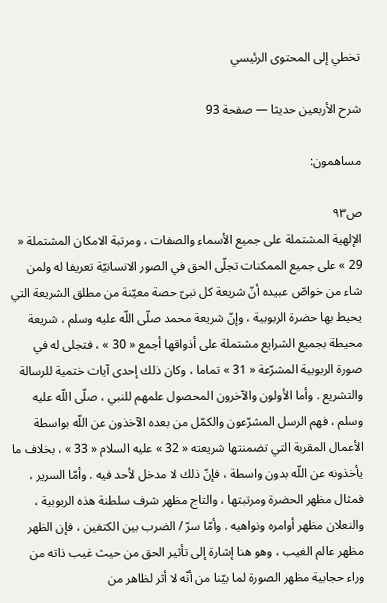تخطي إلى المحتوى الرئيسي

شرح الأربعين حديثا — صفحة 93

مساهمون:

ص٩٣
الإلهية المشتملة على جميع الأسماء والصفات ، ومرتبة الامكان المشتملة « 29 » على جميع الممكنات تجلّى الحق في الصور الانسانيّة تعريفا له ولمن شاء من خواصّ عبيده أنّ شريعة كل نبىّ حصة معيّنة من مطلق الشريعة التي يحيط بها حضرة الربوبية ، وإنّ شريعة محمد صلّى اللّه عليه وسلم ، شريعة محيطة بجميع الشرايع مشتملة على أذواقها أجمع « 30 » ، فتجلى له في صورة الربوبية المشرّعة « 31 » تماما ، وكان ذلك إحدى آيات ختمية للرسالة والتشريع . وأما الأولون والآخرون المحصول علمهم للنبي ، صلّى اللّه عليه وسلم ، فهم الرسل المشرّعون والكمّل من بعده الآخذون عن اللّه بواسطة الأعمال المقربة التي تضمنتها شريعته « 32 » عليه السلام « 33 » ، بخلاف ما يأخذونه عن اللّه بدون واسطة ، فإنّ ذلك لا مدخل لأحد فيه . وأمّا السرير ، فمثال مظهر الحضرة ومرتبتها ، والتاج مظهر شرف سلطنة هذه الربوبية ، والنعلان مظهر أوامره ونواهيه . وأمّا سرّ / الضرب بين الكتفين ، فإن الظهر مظهر عالم الغيب ، وهو هنا إشارة إلى تأثير الحق من حيث غيب ذاته من وراء حجابية مظهر الصورة لما بيّنا من أنّه لا أثر لظاهر من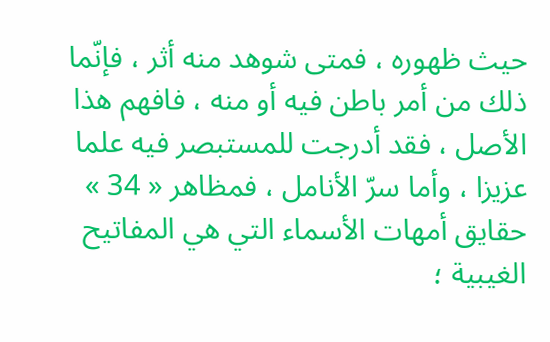حيث ظهوره ، فمتى شوهد منه أثر ، فإنّما ذلك من أمر باطن فيه أو منه ، فافهم هذا الأصل ، فقد أدرجت للمستبصر فيه علما عزيزا ، وأما سرّ الأنامل ، فمظاهر « 34 » حقايق أمهات الأسماء التي هي المفاتيح الغيبية ؛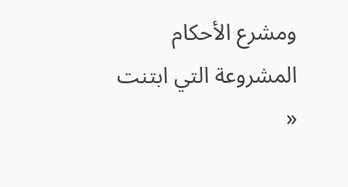ومشرع الأحكام المشروعة التي ابتنت «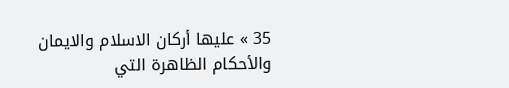35 » عليها أركان الاسلام والايمان والأحكام الظاهرة التي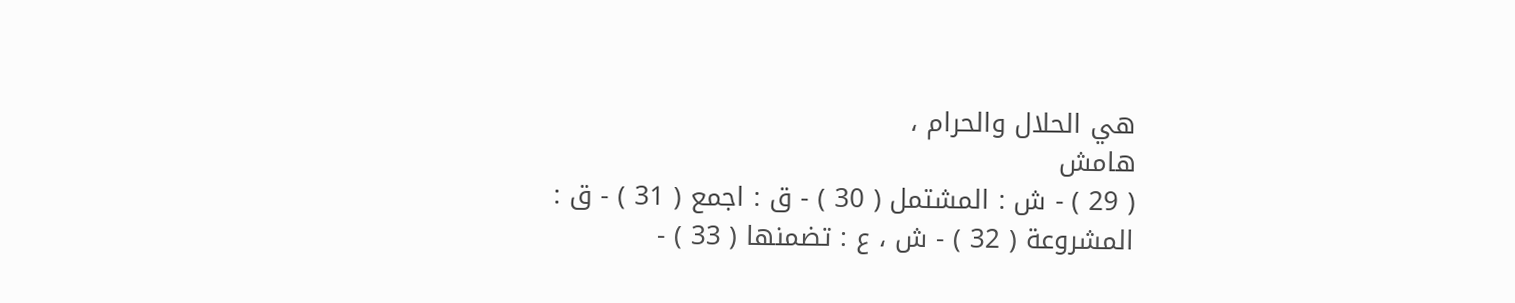هي الحلال والحرام ،
هامش
( 29 ) - ش : المشتمل ( 30 ) - ق : اجمع ( 31 ) - ق : المشروعة ( 32 ) - ش ، ع : تضمنها ( 33 ) -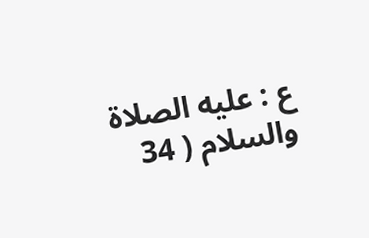ع : عليه الصلاة والسلام ( 34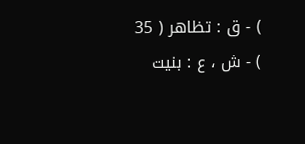) - ق : تظاهر ( 35 ) - ش ، ع : بنيت